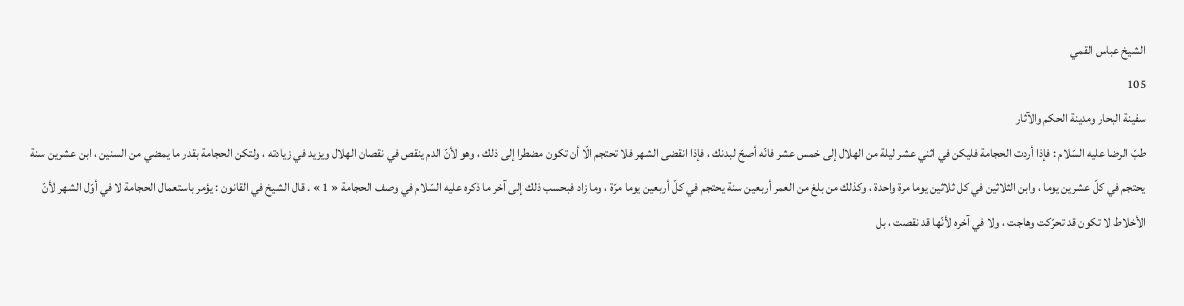الشيخ عباس القمي
105
سفينة البحار ومدينة الحكم والآثار
طبّ الرضا عليه السّلام : فإذا أردت الحجامة فليكن في اثني عشر ليلة من الهلال إلى خمس عشر فانّه أصحّ لبدنك ، فإذا انقضى الشهر فلا تحتجم الّا أن تكون مضطرا إلى ذلك ، وهو لأنّ الدم ينقص في نقصان الهلال ويزيد في زيادته ، ولتكن الحجامة بقدر ما يمضي من السنين ، ابن عشرين سنة يحتجم في كلّ عشرين يوما ، وابن الثلاثين في كل ثلاثين يوما مرة واحدة ، وكذلك من بلغ من العمر أربعين سنة يحتجم في كلّ أربعين يوما مرّة ، وما زاد فبحسب ذلك إلى آخر ما ذكره عليه السّلام في وصف الحجامة « 1 » . قال الشيخ في القانون : يؤمر باستعمال الحجامة لا في أوّل الشهر لأنّ الأخلاط لا تكون قد تحرّكت وهاجت ، ولا في آخره لأنّها قد نقصت ، بل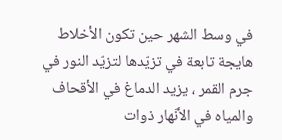في وسط الشهر حين تكون الأخلاط هايجة تابعة في تزيّدها لتزيّد النور في جرم القمر ، يزيد الدماغ في الأقحاف والمياه في الأنّهار ذوات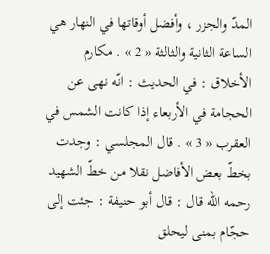المدّ والجزر ، وأفضل أوقاتها في النهار هي الساعة الثانية والثالثة « 2 » . مكارم الأخلاق : في الحديث : انّه نهى عن الحجامة في الأربعاء إذا كانت الشمس في العقرب « 3 » . قال المجلسي : وجدت بخطّ بعض الأفاضل نقلا من خطّ الشهيد رحمه اللّه قال : قال أبو حنيفة : جئت إلى حجّام بمنى ليحلق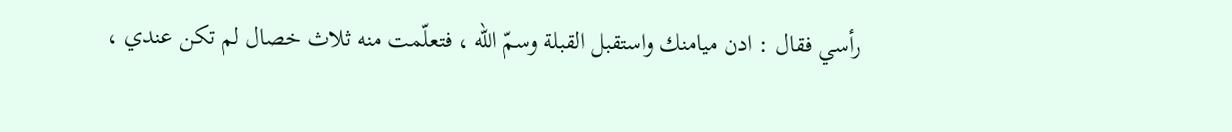رأسي فقال : ادن ميامنك واستقبل القبلة وسمّ اللّه ، فتعلّمت منه ثلاث خصال لم تكن عندي ،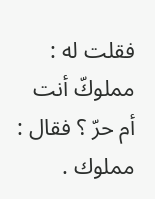فقلت له : مملوكّ أنت أم حرّ ؟ فقال : مملوك .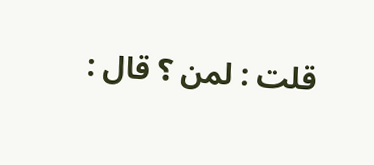قلت : لمن ؟ قال :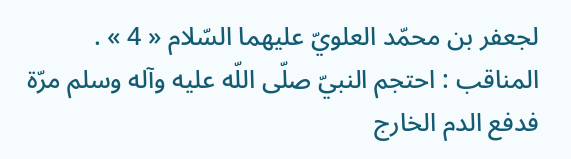لجعفر بن محمّد العلويّ عليهما السّلام « 4 » . المناقب : احتجم النبيّ صلّى اللّه عليه وآله وسلم مرّة فدفع الدم الخارج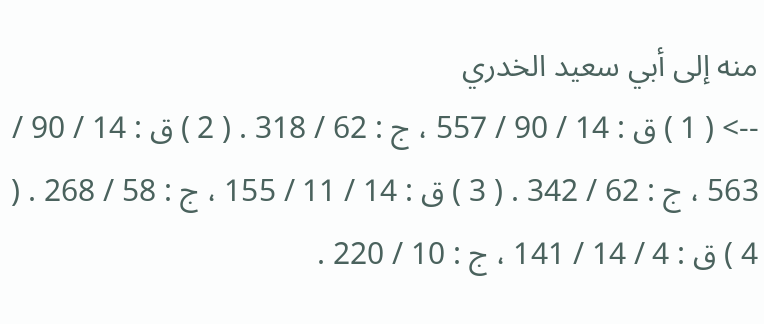منه إلى أبي سعيد الخدري
--> ( 1 ) ق : 14 / 90 / 557 ، ج : 62 / 318 . ( 2 ) ق : 14 / 90 / 563 ، ج : 62 / 342 . ( 3 ) ق : 14 / 11 / 155 ، ج : 58 / 268 . ( 4 ) ق : 4 / 14 / 141 ، ج : 10 / 220 .